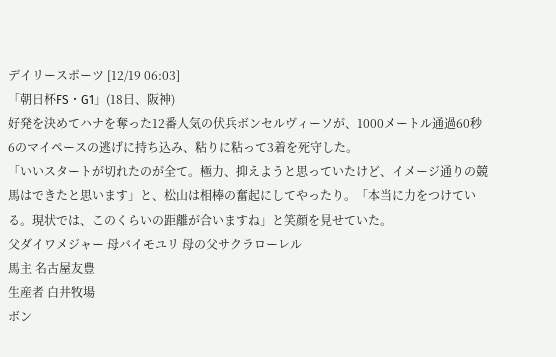デイリースポーツ [12/19 06:03]
「朝日杯FS・G1」(18日、阪神)
好発を決めてハナを奪った12番人気の伏兵ボンセルヴィーソが、1000メートル通過60秒6のマイペースの逃げに持ち込み、粘りに粘って3着を死守した。
「いいスタートが切れたのが全て。極力、抑えようと思っていたけど、イメージ通りの競馬はできたと思います」と、松山は相棒の奮起にしてやったり。「本当に力をつけている。現状では、このくらいの距離が合いますね」と笑顔を見せていた。
父ダイワメジャー 母バイモユリ 母の父サクラローレル
馬主 名古屋友豊
生産者 白井牧場
ボン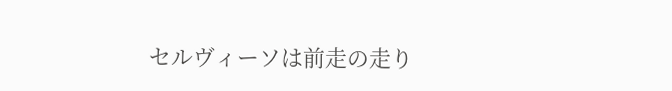セルヴィーソは前走の走り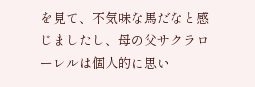を見て、不気味な馬だなと感じましたし、母の父サクラローレルは個人的に思い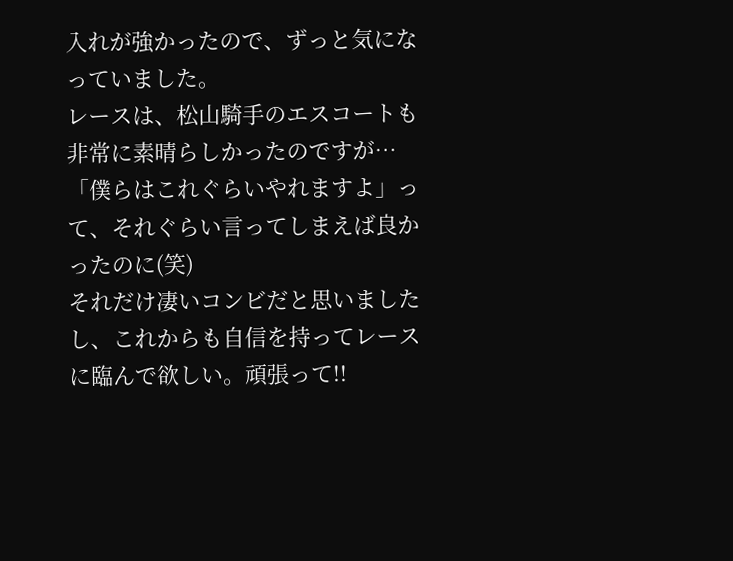入れが強かったので、ずっと気になっていました。
レースは、松山騎手のエスコートも非常に素晴らしかったのですが…
「僕らはこれぐらいやれますよ」って、それぐらい言ってしまえば良かったのに(笑)
それだけ凄いコンビだと思いましたし、これからも自信を持ってレースに臨んで欲しい。頑張って!!